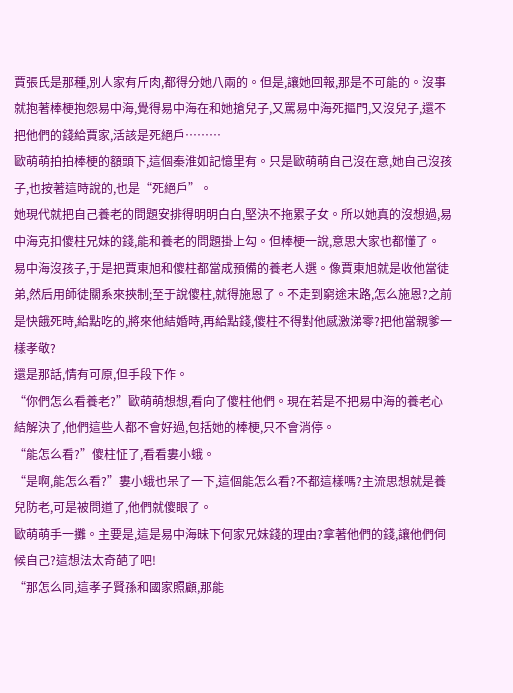賈張氏是那種,別人家有斤肉,都得分她八兩的。但是,讓她回報,那是不可能的。沒事就抱著棒梗抱怨易中海,覺得易中海在和她搶兒子,又罵易中海死摳門,又沒兒子,還不把他們的錢給賈家,活該是死絕戶………
歐萌萌拍拍棒梗的額頭下,這個秦淮如記憶里有。只是歐萌萌自己沒在意,她自己沒孩子,也按著這時說的,也是“死絕戶”。
她現代就把自己養老的問題安排得明明白白,堅決不拖累子女。所以她真的沒想過,易中海克扣傻柱兄妹的錢,能和養老的問題掛上勾。但棒梗一說,意思大家也都懂了。
易中海沒孩子,于是把賈東旭和傻柱都當成預備的養老人選。像賈東旭就是收他當徒弟,然后用師徒關系來挾制;至于說傻柱,就得施恩了。不走到窮途末路,怎么施恩?之前是快餓死時,給點吃的,將來他結婚時,再給點錢,傻柱不得對他感激涕零?把他當親爹一樣孝敬?
還是那話,情有可原,但手段下作。
“你們怎么看養老?”歐萌萌想想,看向了傻柱他們。現在若是不把易中海的養老心結解決了,他們這些人都不會好過,包括她的棒梗,只不會消停。
“能怎么看?”傻柱怔了,看看婁小蛾。
“是啊,能怎么看?”婁小蛾也呆了一下,這個能怎么看?不都這樣嗎?主流思想就是養兒防老,可是被問道了,他們就傻眼了。
歐萌萌手一攤。主要是,這是易中海昧下何家兄妹錢的理由?拿著他們的錢,讓他們伺候自己?這想法太奇葩了吧!
“那怎么同,這孝子賢孫和國家照顧,那能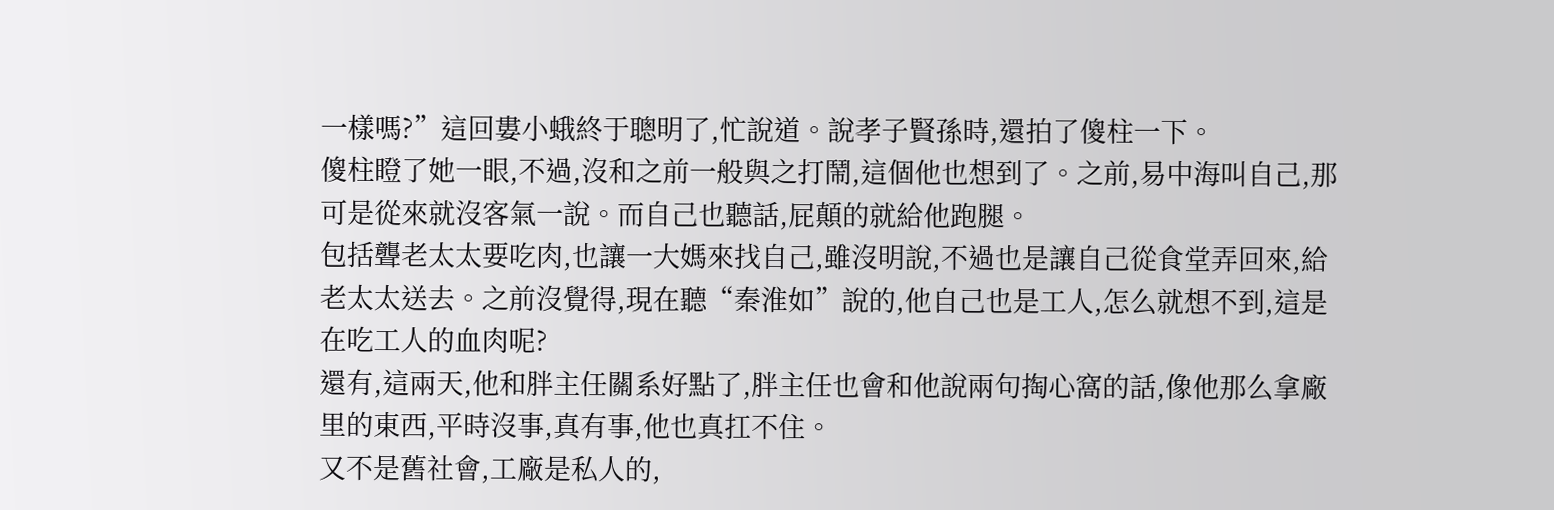一樣嗎?”這回婁小蛾終于聰明了,忙說道。說孝子賢孫時,還拍了傻柱一下。
傻柱瞪了她一眼,不過,沒和之前一般與之打鬧,這個他也想到了。之前,易中海叫自己,那可是從來就沒客氣一說。而自己也聽話,屁顛的就給他跑腿。
包括聾老太太要吃肉,也讓一大媽來找自己,雖沒明說,不過也是讓自己從食堂弄回來,給老太太送去。之前沒覺得,現在聽“秦淮如”說的,他自己也是工人,怎么就想不到,這是在吃工人的血肉呢?
還有,這兩天,他和胖主任關系好點了,胖主任也會和他說兩句掏心窩的話,像他那么拿廠里的東西,平時沒事,真有事,他也真扛不住。
又不是舊社會,工廠是私人的,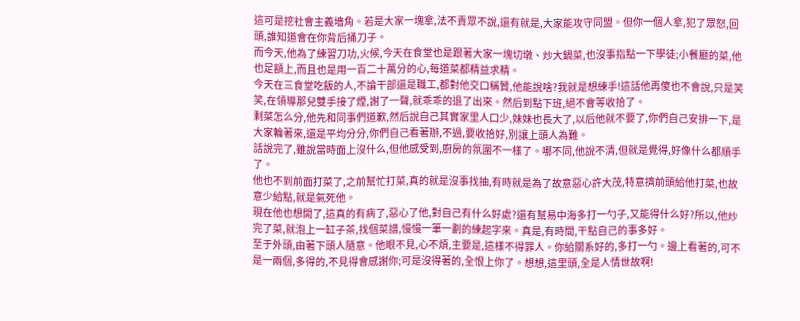這可是挖社會主義墻角。若是大家一塊拿,法不責眾不說,還有就是,大家能攻守同盟。但你一個人拿,犯了眾怒,回頭,誰知道會在你背后捅刀子。
而今天,他為了練習刀功,火候,今天在食堂也是跟著大家一塊切墩、炒大鍋菜,也沒事指點一下學徒;小餐廳的菜,他也足額上,而且也是用一百二十萬分的心,每道菜都精益求精。
今天在三食堂吃飯的人,不論干部還是職工,都對他交口稱贊,他能說啥?我就是想練手!這話他再傻也不會說,只是笑笑,在領導那兒雙手接了煙,謝了一聲,就乖乖的退了出來。然后到點下班,絕不會等收拾了。
剩菜怎么分,他先和同事們道歉,然后說自己其實家里人口少,妹妹也長大了,以后他就不要了,你們自己安排一下,是大家輪著來,還是平均分分,你們自己看著辦,不過,要收拾好,別讓上頭人為難。
話說完了,雖說當時面上沒什么,但他感受到,廚房的氛圍不一樣了。哪不同,他說不清,但就是覺得,好像什么都順手了。
他也不到前面打菜了,之前幫忙打菜,真的就是沒事找抽,有時就是為了故意惡心許大茂,特意擠前頭給他打菜,也故意少給點,就是氣死他。
現在他也想開了,這真的有病了,惡心了他,對自己有什么好處?還有幫易中海多打一勺子,又能得什么好?所以,他炒完了菜,就泡上一缸子茶,找個菜譜,慢慢一筆一劃的練起字來。真是,有時間,干點自己的事多好。
至于外頭,由著下頭人隨意。他眼不見,心不煩,主要是,這樣不得罪人。你給關系好的,多打一勺。邊上看著的,可不是一兩個,多得的,不見得會感謝你;可是沒得著的,全恨上你了。想想,這里頭,全是人情世故啊!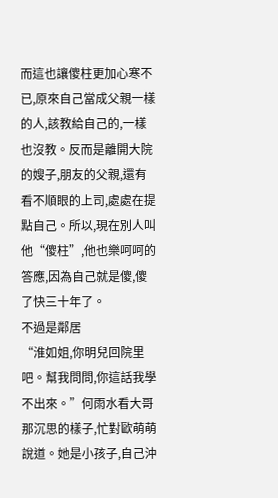而這也讓傻柱更加心寒不已,原來自己當成父親一樣的人,該教給自己的,一樣也沒教。反而是離開大院的嫂子,朋友的父親,還有看不順眼的上司,處處在提點自己。所以,現在別人叫他“傻柱”,他也樂呵呵的答應,因為自己就是傻,傻了快三十年了。
不過是鄰居
“淮如姐,你明兒回院里吧。幫我問問,你這話我學不出來。”何雨水看大哥那沉思的樣子,忙對歐萌萌說道。她是小孩子,自己沖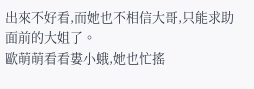出來不好看,而她也不相信大哥,只能求助面前的大姐了。
歐萌萌看看婁小蛾,她也忙搖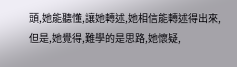頭,她能聽懂,讓她轉述,她相信能轉述得出來,但是,她覺得,難學的是思路,她懷疑,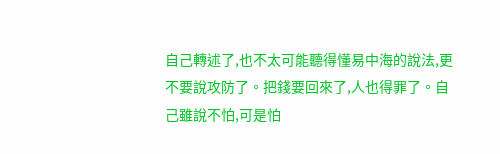自己轉述了,也不太可能聽得懂易中海的說法,更不要說攻防了。把錢要回來了,人也得罪了。自己雖說不怕,可是怕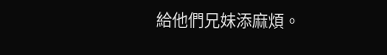給他們兄妹添麻煩。